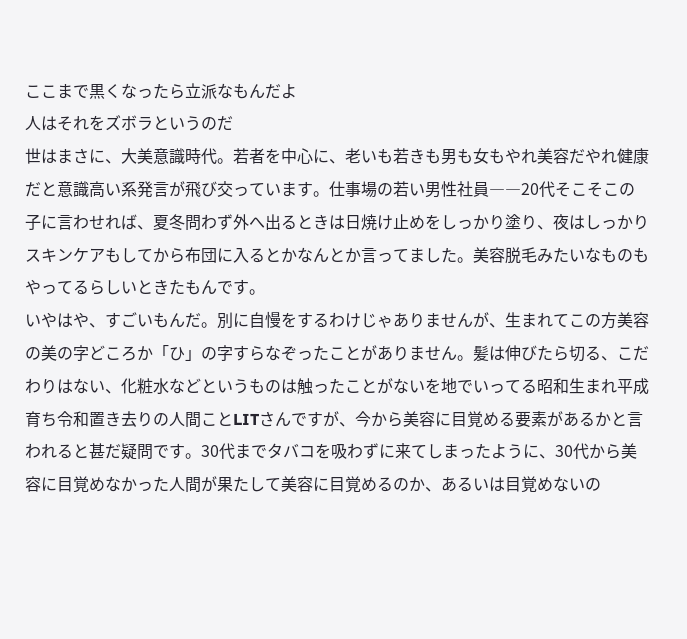ここまで黒くなったら立派なもんだよ
人はそれをズボラというのだ
世はまさに、大美意識時代。若者を中心に、老いも若きも男も女もやれ美容だやれ健康だと意識高い系発言が飛び交っています。仕事場の若い男性社員――20代そこそこの子に言わせれば、夏冬問わず外へ出るときは日焼け止めをしっかり塗り、夜はしっかりスキンケアもしてから布団に入るとかなんとか言ってました。美容脱毛みたいなものもやってるらしいときたもんです。
いやはや、すごいもんだ。別に自慢をするわけじゃありませんが、生まれてこの方美容の美の字どころか「ひ」の字すらなぞったことがありません。髪は伸びたら切る、こだわりはない、化粧水などというものは触ったことがないを地でいってる昭和生まれ平成育ち令和置き去りの人間ことLITさんですが、今から美容に目覚める要素があるかと言われると甚だ疑問です。30代までタバコを吸わずに来てしまったように、30代から美容に目覚めなかった人間が果たして美容に目覚めるのか、あるいは目覚めないの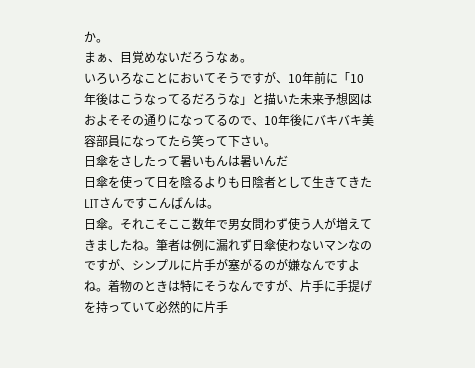か。
まぁ、目覚めないだろうなぁ。
いろいろなことにおいてそうですが、10年前に「10年後はこうなってるだろうな」と描いた未来予想図はおよそその通りになってるので、10年後にバキバキ美容部員になってたら笑って下さい。
日傘をさしたって暑いもんは暑いんだ
日傘を使って日を陰るよりも日陰者として生きてきたLITさんですこんばんは。
日傘。それこそここ数年で男女問わず使う人が増えてきましたね。筆者は例に漏れず日傘使わないマンなのですが、シンプルに片手が塞がるのが嫌なんですよね。着物のときは特にそうなんですが、片手に手提げを持っていて必然的に片手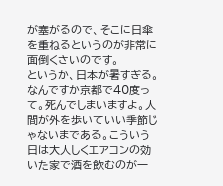が塞がるので、そこに日傘を重ねるというのが非常に面倒くさいのです。
というか、日本が暑すぎる。なんですか京都で40度って。死んでしまいますよ。人間が外を歩いていい季節じゃないまである。こういう日は大人しくエアコンの効いた家で酒を飲むのが一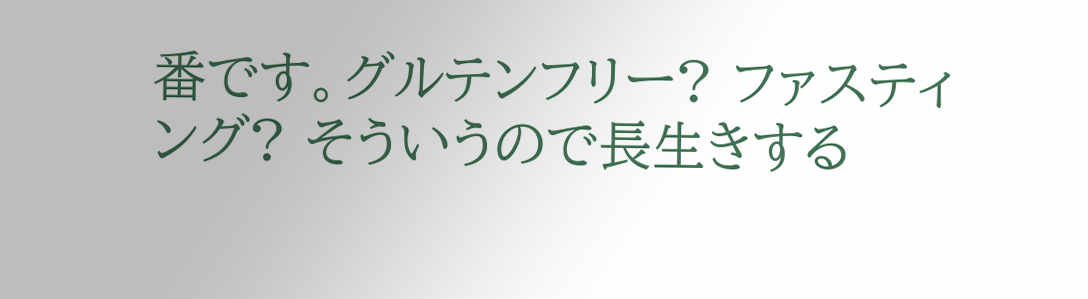番です。グルテンフリー? ファスティング? そういうので長生きする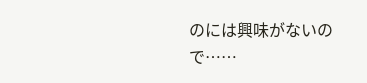のには興味がないので……